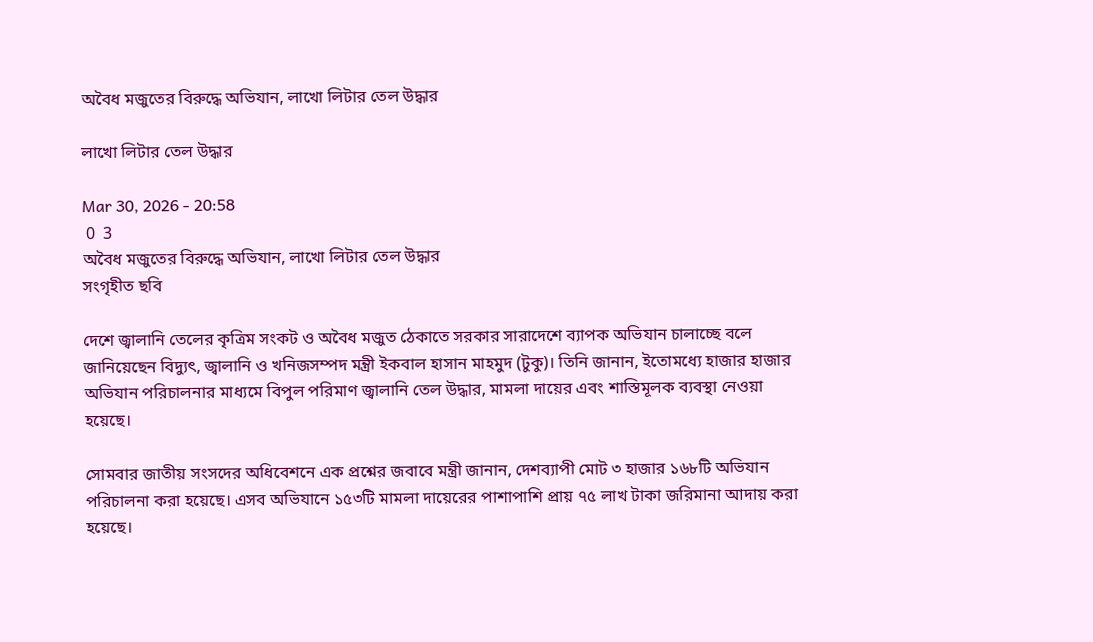অবৈধ মজুতের বিরুদ্ধে অভিযান, লাখো লিটার তেল উদ্ধার

লাখো লিটার তেল উদ্ধার

Mar 30, 2026 - 20:58
 0  3
অবৈধ মজুতের বিরুদ্ধে অভিযান, লাখো লিটার তেল উদ্ধার
সংগৃহীত ছবি

দেশে জ্বালানি তেলের কৃত্রিম সংকট ও অবৈধ মজুত ঠেকাতে সরকার সারাদেশে ব্যাপক অভিযান চালাচ্ছে বলে জানিয়েছেন বিদ্যুৎ, জ্বালানি ও খনিজসম্পদ মন্ত্রী ইকবাল হাসান মাহমুদ (টুকু)। তিনি জানান, ইতোমধ্যে হাজার হাজার অভিযান পরিচালনার মাধ্যমে বিপুল পরিমাণ জ্বালানি তেল উদ্ধার, মামলা দায়ের এবং শাস্তিমূলক ব্যবস্থা নেওয়া হয়েছে।

সোমবার জাতীয় সংসদের অধিবেশনে এক প্রশ্নের জবাবে মন্ত্রী জানান, দেশব্যাপী মোট ৩ হাজার ১৬৮টি অভিযান পরিচালনা করা হয়েছে। এসব অভিযানে ১৫৩টি মামলা দায়েরের পাশাপাশি প্রায় ৭৫ লাখ টাকা জরিমানা আদায় করা হয়েছে।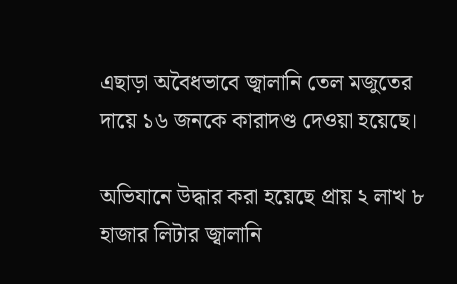এছাড়া অবৈধভাবে জ্বালানি তেল মজুতের দায়ে ১৬ জনকে কারাদণ্ড দেওয়া হয়েছে।

অভিযানে উদ্ধার করা হয়েছে প্রায় ২ লাখ ৮ হাজার লিটার জ্বালানি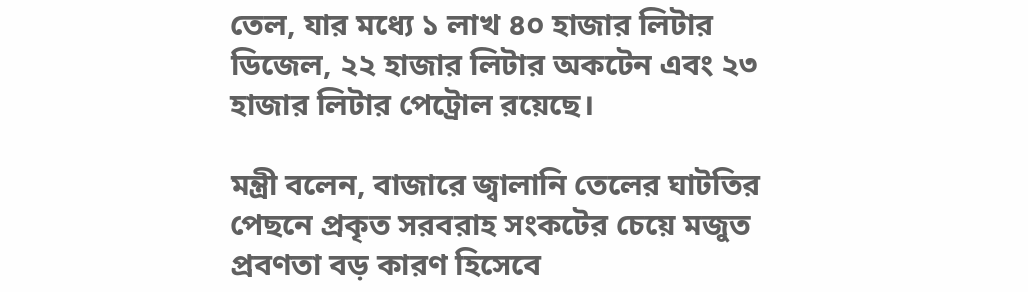তেল, যার মধ্যে ১ লাখ ৪০ হাজার লিটার ডিজেল, ২২ হাজার লিটার অকটেন এবং ২৩ হাজার লিটার পেট্রোল রয়েছে।

মন্ত্রী বলেন, বাজারে জ্বালানি তেলের ঘাটতির পেছনে প্রকৃত সরবরাহ সংকটের চেয়ে মজুত প্রবণতা বড় কারণ হিসেবে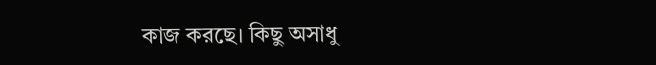কাজ করছে। কিছু অসাধু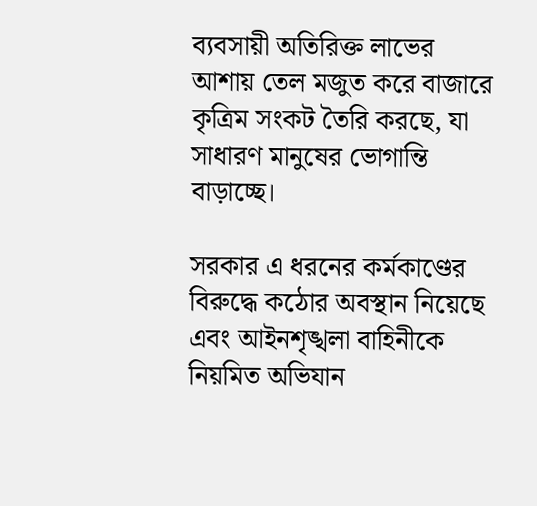ব্যবসায়ী অতিরিক্ত লাভের আশায় তেল মজুত করে বাজারে কৃত্রিম সংকট তৈরি করছে, যা সাধারণ মানুষের ভোগান্তি বাড়াচ্ছে।

সরকার এ ধরনের কর্মকাণ্ডের বিরুদ্ধে কঠোর অবস্থান নিয়েছে এবং আইনশৃঙ্খলা বাহিনীকে নিয়মিত অভিযান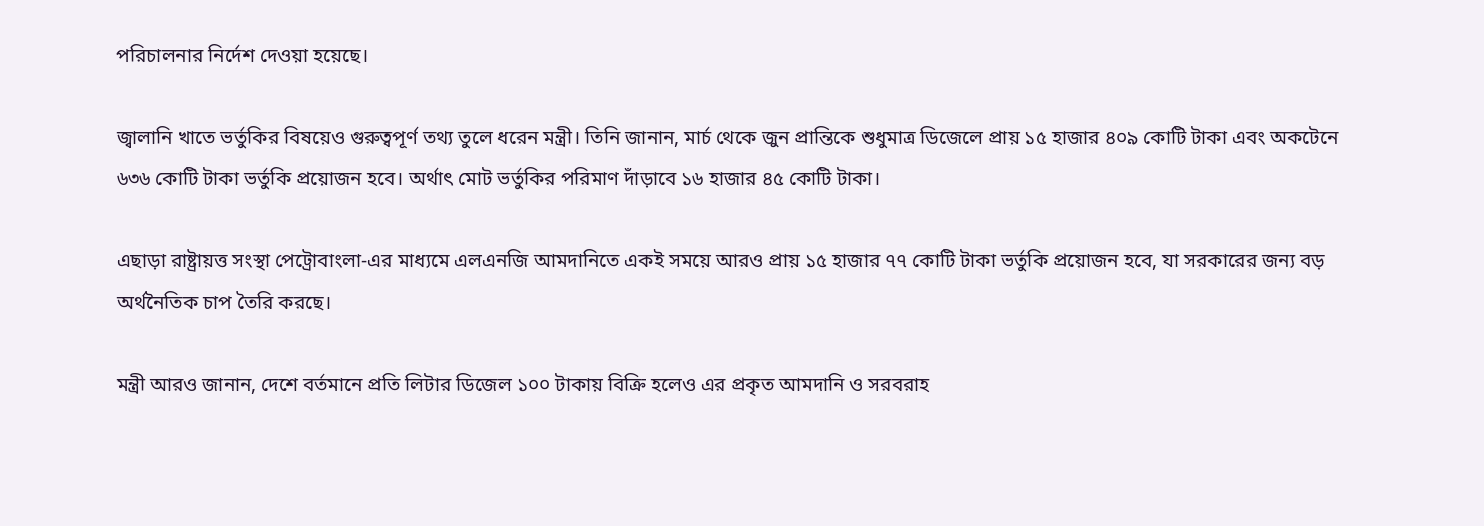পরিচালনার নির্দেশ দেওয়া হয়েছে।

জ্বালানি খাতে ভর্তুকির বিষয়েও গুরুত্বপূর্ণ তথ্য তুলে ধরেন মন্ত্রী। তিনি জানান, মার্চ থেকে জুন প্রান্তিকে শুধুমাত্র ডিজেলে প্রায় ১৫ হাজার ৪০৯ কোটি টাকা এবং অকটেনে ৬৩৬ কোটি টাকা ভর্তুকি প্রয়োজন হবে। অর্থাৎ মোট ভর্তুকির পরিমাণ দাঁড়াবে ১৬ হাজার ৪৫ কোটি টাকা।

এছাড়া রাষ্ট্রায়ত্ত সংস্থা পেট্রোবাংলা-এর মাধ্যমে এলএনজি আমদানিতে একই সময়ে আরও প্রায় ১৫ হাজার ৭৭ কোটি টাকা ভর্তুকি প্রয়োজন হবে, যা সরকারের জন্য বড় অর্থনৈতিক চাপ তৈরি করছে।

মন্ত্রী আরও জানান, দেশে বর্তমানে প্রতি লিটার ডিজেল ১০০ টাকায় বিক্রি হলেও এর প্রকৃত আমদানি ও সরবরাহ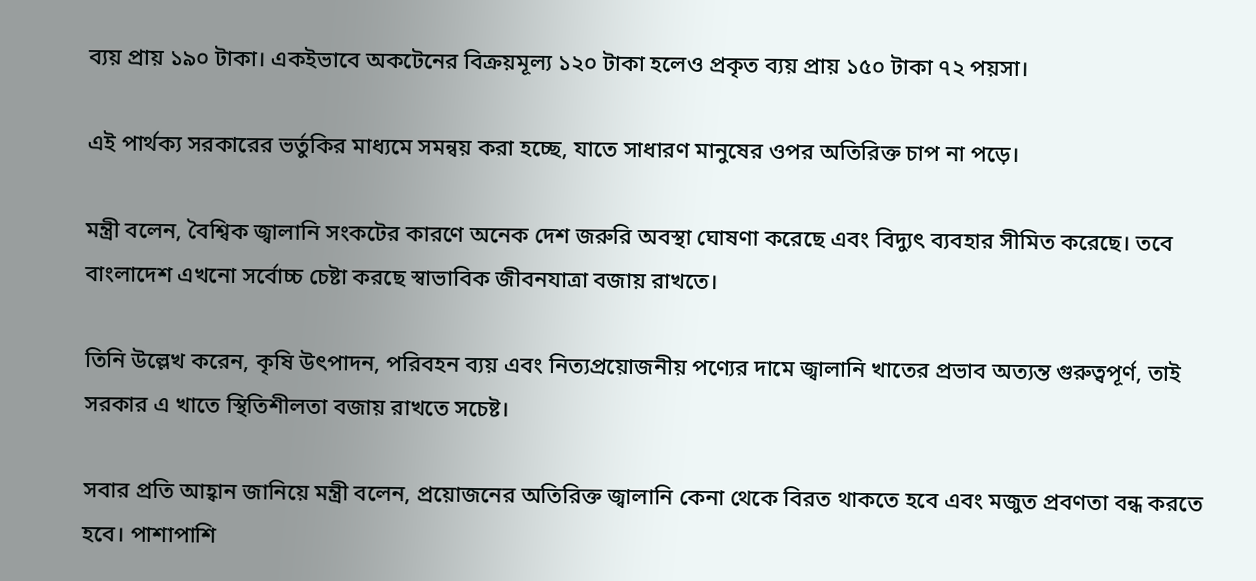ব্যয় প্রায় ১৯০ টাকা। একইভাবে অকটেনের বিক্রয়মূল্য ১২০ টাকা হলেও প্রকৃত ব্যয় প্রায় ১৫০ টাকা ৭২ পয়সা।

এই পার্থক্য সরকারের ভর্তুকির মাধ্যমে সমন্বয় করা হচ্ছে, যাতে সাধারণ মানুষের ওপর অতিরিক্ত চাপ না পড়ে।

মন্ত্রী বলেন, বৈশ্বিক জ্বালানি সংকটের কারণে অনেক দেশ জরুরি অবস্থা ঘোষণা করেছে এবং বিদ্যুৎ ব্যবহার সীমিত করেছে। তবে বাংলাদেশ এখনো সর্বোচ্চ চেষ্টা করছে স্বাভাবিক জীবনযাত্রা বজায় রাখতে।

তিনি উল্লেখ করেন, কৃষি উৎপাদন, পরিবহন ব্যয় এবং নিত্যপ্রয়োজনীয় পণ্যের দামে জ্বালানি খাতের প্রভাব অত্যন্ত গুরুত্বপূর্ণ, তাই সরকার এ খাতে স্থিতিশীলতা বজায় রাখতে সচেষ্ট।

সবার প্রতি আহ্বান জানিয়ে মন্ত্রী বলেন, প্রয়োজনের অতিরিক্ত জ্বালানি কেনা থেকে বিরত থাকতে হবে এবং মজুত প্রবণতা বন্ধ করতে হবে। পাশাপাশি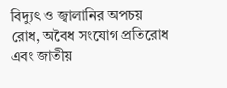বিদ্যুৎ ও জ্বালানির অপচয় রোধ, অবৈধ সংযোগ প্রতিরোধ এবং জাতীয়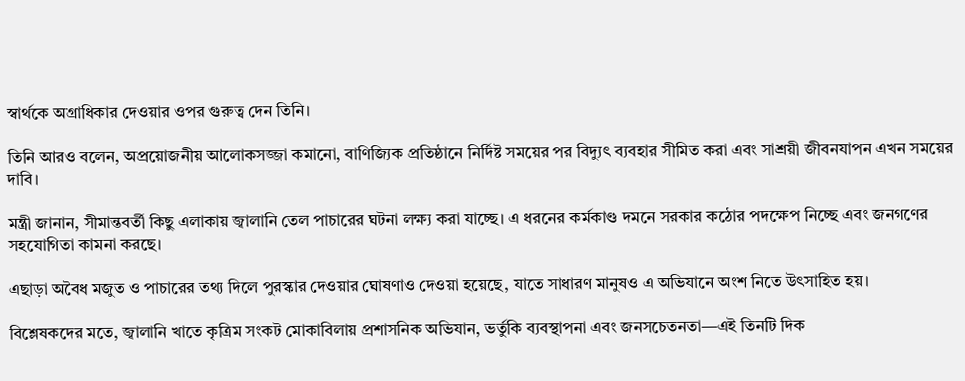স্বার্থকে অগ্রাধিকার দেওয়ার ওপর গুরুত্ব দেন তিনি।

তিনি আরও বলেন, অপ্রয়োজনীয় আলোকসজ্জা কমানো, বাণিজ্যিক প্রতিষ্ঠানে নির্দিষ্ট সময়ের পর বিদ্যুৎ ব্যবহার সীমিত করা এবং সাশ্রয়ী জীবনযাপন এখন সময়ের দাবি।

মন্ত্রী জানান, সীমান্তবর্তী কিছু এলাকায় জ্বালানি তেল পাচারের ঘটনা লক্ষ্য করা যাচ্ছে। এ ধরনের কর্মকাণ্ড দমনে সরকার কঠোর পদক্ষেপ নিচ্ছে এবং জনগণের সহযোগিতা কামনা করছে।

এছাড়া অবৈধ মজুত ও পাচারের তথ্য দিলে পুরস্কার দেওয়ার ঘোষণাও দেওয়া হয়েছে, যাতে সাধারণ মানুষও এ অভিযানে অংশ নিতে উৎসাহিত হয়।

বিশ্লেষকদের মতে, জ্বালানি খাতে কৃত্রিম সংকট মোকাবিলায় প্রশাসনিক অভিযান, ভর্তুকি ব্যবস্থাপনা এবং জনসচেতনতা—এই তিনটি দিক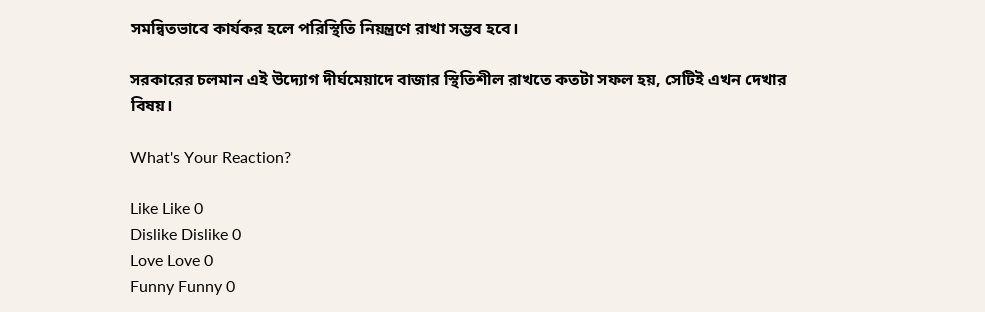সমন্বিতভাবে কার্যকর হলে পরিস্থিতি নিয়ন্ত্রণে রাখা সম্ভব হবে।

সরকারের চলমান এই উদ্যোগ দীর্ঘমেয়াদে বাজার স্থিতিশীল রাখতে কতটা সফল হয়, সেটিই এখন দেখার বিষয়।

What's Your Reaction?

Like Like 0
Dislike Dislike 0
Love Love 0
Funny Funny 0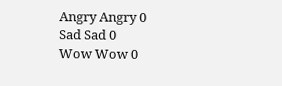Angry Angry 0
Sad Sad 0
Wow Wow 0